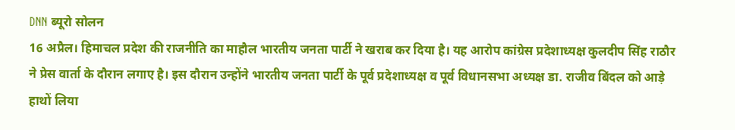DNN ब्यूरो सोलन
16 अप्रैल। हिमाचल प्रदेश की राजनीति का माहौल भारतीय जनता पार्टी ने खराब कर दिया है। यह आरोप कांग्रेस प्रदेशाध्यक्ष कुलदीप सिंह राठौर ने प्रेस वार्ता के दौरान लगाए है। इस दौरान उन्होंने भारतीय जनता पार्टी के पूर्व प्रदेशाध्यक्ष व पूर्व विधानसभा अध्यक्ष डा. राजीव बिंदल को आड़े हाथों लिया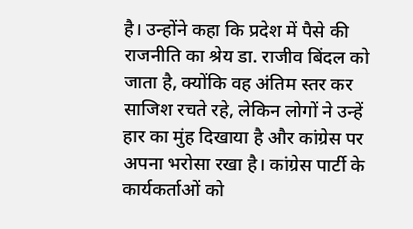है। उन्होंने कहा कि प्रदेश में पैसे की राजनीति का श्रेय डा. राजीव बिंदल को जाता है, क्योंकि वह अंतिम स्तर कर साजिश रचते रहे, लेकिन लोगों ने उन्हें हार का मुंह दिखाया है और कांग्रेस पर अपना भरोसा रखा है। कांग्रेस पार्टी के कार्यकर्ताओं को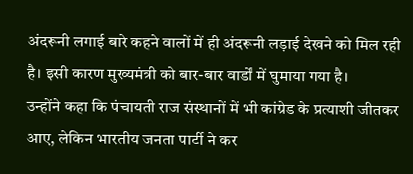अंदरूनी लगाई बारे कहने वालों में ही अंदरूनी लड़ाई देखने को मिल रही है। इसी कारण मुख्यमंत्री को बार-बार वार्डों में घुमाया गया है।
उन्होंने कहा कि पंचायती राज संस्थानों में भी कांग्रेड के प्रत्याशी जीतकर आए, लेकिन भारतीय जनता पार्टी ने कर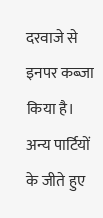दरवाजे से इनपर कब्जा किया है। अन्य पार्टियों के जीते हुए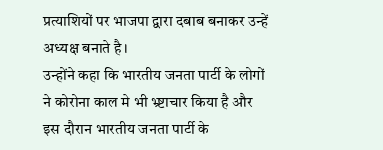प्रत्याशियों पर भाजपा द्वारा दबाब बनाकर उन्हें अध्यक्ष बनाते है।
उन्होंने कहा कि भारतीय जनता पार्टी के लोगों ने कोरोना काल मे भी भ्र्ष्टाचार किया है और इस दौरान भारतीय जनता पार्टी के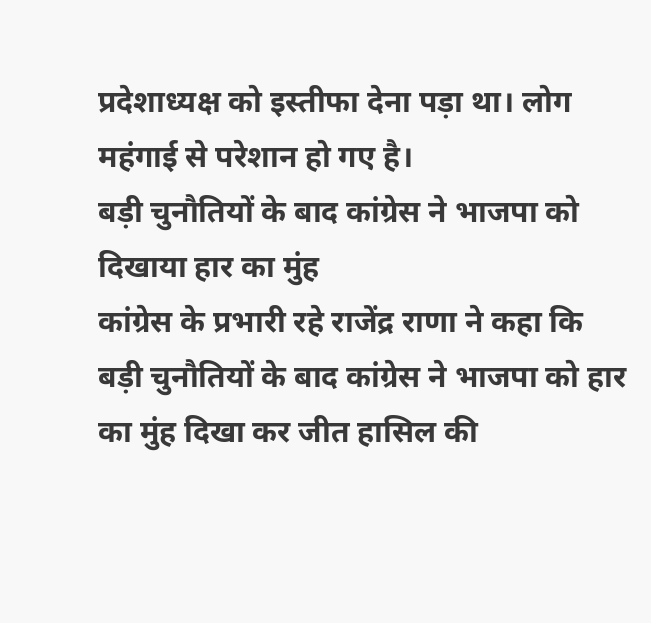प्रदेशाध्यक्ष को इस्तीफा देना पड़ा था। लोग महंगाई से परेशान हो गए है।
बड़ी चुनौतियों के बाद कांग्रेस ने भाजपा को दिखाया हार का मुंह
कांग्रेस के प्रभारी रहे राजेंद्र राणा ने कहा कि बड़ी चुनौतियों के बाद कांग्रेस ने भाजपा को हार का मुंह दिखा कर जीत हासिल की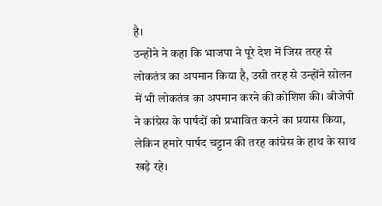है।
उन्होंने ने कहा कि भाजपा ने पूरे देश में जिस तरह से लोकतंत्र का अपमान किया है, उसी तरह से उन्होंने सोलन में भी लोकतंत्र का अपमान करने की कोशिश की। बीजेपी ने कांग्रेस के पार्षदों को प्रभावित करने का प्रयास किया, लेकिन हमारे पार्षद चट्टान की तरह कांग्रेस के हाथ के साथ खड़े रहे।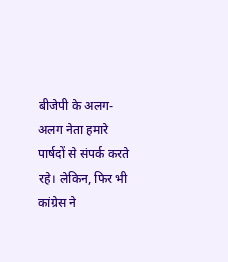बीजेपी के अलग-अलग नेता हमारे पार्षदों से संपर्क करते रहे। लेकिन, फिर भी कांग्रेस ने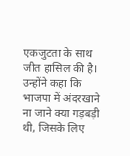एकजुटता के साथ जीत हासिल की है।
उन्होंने कहा कि भाजपा में अंदरखाने ना जाने क्या गड़बड़ी थी, जिसके लिए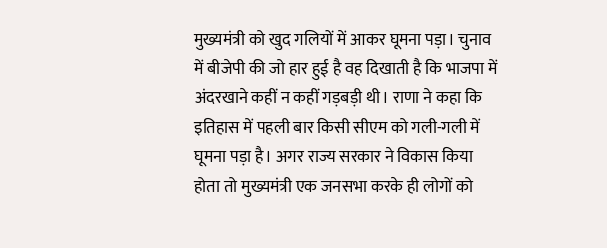मुख्यमंत्री को खुद गलियों में आकर घूमना पड़ा। चुनाव में बीजेपी की जो हार हुई है वह दिखाती है कि भाजपा में अंदरखाने कहीं न कहीं गड़बड़ी थी। राणा ने कहा कि इतिहास में पहली बार किसी सीएम को गली-गली में घूमना पड़ा है। अगर राज्य सरकार ने विकास किया होता तो मुख्यमंत्री एक जनसभा करके ही लोगों को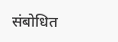संबोधित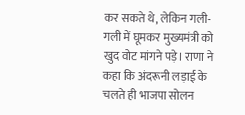कर सकते थे, लेकिन गली-गली में घूमकर मुख्यमंत्री को खुद वोट मांगने पड़े। राणा ने कहा कि अंदरूनी लड़ाई के चलते ही भाजपा सोलन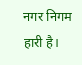नगर निगम हारी है।